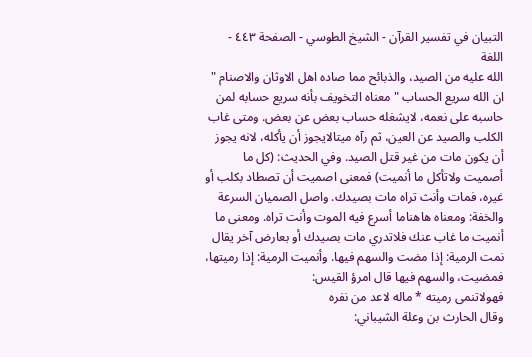التبيان في تفسير القرآن - الشيخ الطوسي - الصفحة ٤٤٣ - اللغة
الله عليه من الصيد، والذبائح مما صاده اهل الاوثان والاصنام " ان الله سريع الحساب " معناه التخويف بأنه سريع حسابه لمن حاسبه على نعمه، لايشغله حساب بعض عن بعض. ومتى غاب الكلب والصيد عن العين، ثم رآه ميتالايجوز أن يأكله، لانه يجوز أن يكون مات من غير قتل الصيد. وفي الحديث: (كل ما أصميت ولاتأكل ما أنميت) فمعنى اصميت أن تصطاد بكلب أو غيره، فمات وأنث تراه مات بصيدك. واصل الصميان السرعة والخفة: ومعناه هاهناما أسرع فيه الموت وأنت تراه. ومعنى ما أنميت ما غاب عنك فلاتدري مات بصيدك أو بعارض آخر يقال نمت الرمية: إذا مضت والسهم فيها. وأنميت الرمية: إذا رميتها، فمضيت، والسهم فيها قال امرؤ القيس:
فهولاتنمى رميته * ماله لاعد من نفره
وقال الحارث بن وعلة الشيباني: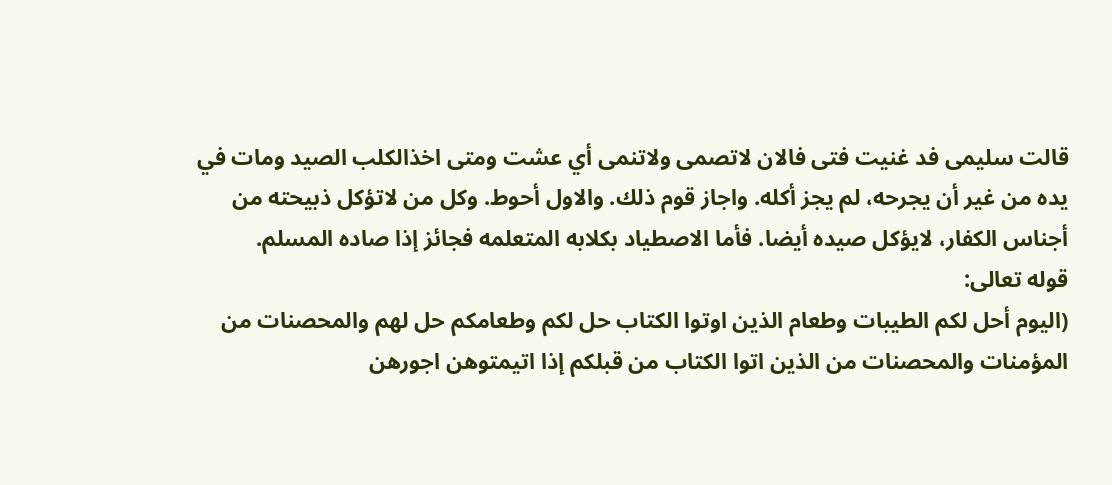قالت سليمى فد غنيت فتى فالان لاتصمى ولاتنمى أي عشت ومتى اخذالكلب الصيد ومات في يده من غير أن يجرحه، لم يجز أكله. واجاز قوم ذلك. والاول أحوط. وكل من لاتؤكل ذبيحته من أجناس الكفار، لايؤكل صيده أيضا. فأما الاصطياد بكلابه المتعلمه فجائز إذا صاده المسلم.
قوله تعالى:
(اليوم أحل لكم الطيبات وطعام الذين اوتوا الكتاب حل لكم وطعامكم حل لهم والمحصنات من المؤمنات والمحصنات من الذين اتوا الكتاب من قبلكم إذا اتيمتوهن اجورهن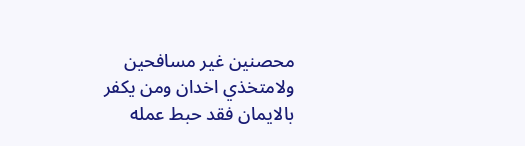محصنين غير مسافحين ولامتخذي اخدان ومن يكفر بالايمان فقد حبط عمله